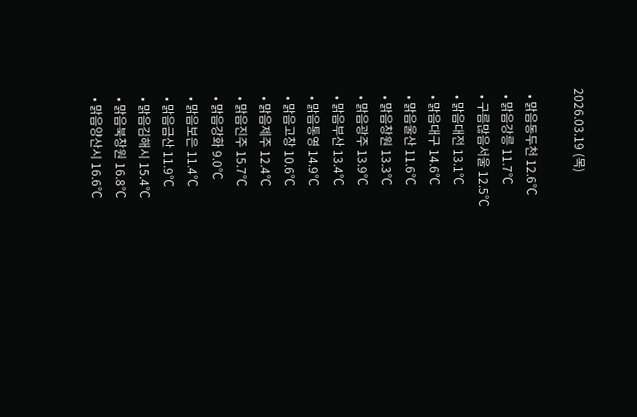2026.03.19 (목)

  • 맑음동두천 12.6℃
  • 맑음강릉 11.7℃
  • 구름많음서울 12.5℃
  • 맑음대전 13.1℃
  • 맑음대구 14.6℃
  • 맑음울산 11.6℃
  • 맑음창원 13.3℃
  • 맑음광주 13.9℃
  • 맑음부산 13.4℃
  • 맑음통영 14.9℃
  • 맑음고창 10.6℃
  • 맑음제주 12.4℃
  • 맑음진주 15.7℃
  • 맑음강화 9.0℃
  • 맑음보은 11.4℃
  • 맑음금산 11.9℃
  • 맑음김해시 15.4℃
  • 맑음북창원 16.8℃
  • 맑음양산시 16.6℃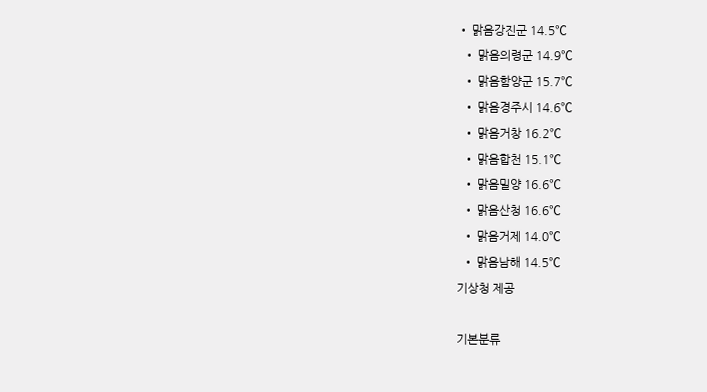• 맑음강진군 14.5℃
  • 맑음의령군 14.9℃
  • 맑음함양군 15.7℃
  • 맑음경주시 14.6℃
  • 맑음거창 16.2℃
  • 맑음합천 15.1℃
  • 맑음밀양 16.6℃
  • 맑음산청 16.6℃
  • 맑음거제 14.0℃
  • 맑음남해 14.5℃
기상청 제공

기본분류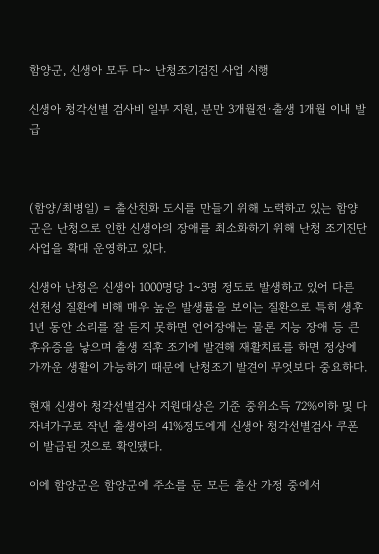함양군, 신생아 모두 다~ 난청조기검진 사업 시행

신생아 청각선별 검사비 일부 지원, 분만 3개월전·출생 1개월 이내 발급



(함양/최병일) = 출산친화 도시를 만들기 위해 노력하고 있는 함양군은 난청으로 인한 신생아의 장애를 최소화하기 위해 난청 조기진단 사업을 확대 운영하고 있다.

신생아 난청은 신생아 1000명당 1~3명 정도로 발생하고 있어 다른 선천성 질환에 비해 매우 높은 발생률을 보이는 질환으로 특히 생후 1년 동안 소리를 잘 듣지 못하면 언어장애는 물론 지능 장애 등 큰 후유증을 낳으며 출생 직후 조기에 발견해 재활치료를 하면 정상에 가까운 생활이 가능하기 때문에 난청조기 발견이 무엇보다 중요하다.

현재 신생아 청각선별검사 지원대상은 기준 중위소득 72%이하 및 다자녀가구로 작년 출생아의 41%정도에게 신생아 청각선별검사 쿠폰이 발급된 것으로 확인됐다.

이에 함양군은 함양군에 주소를 둔 모든 출산 가정 중에서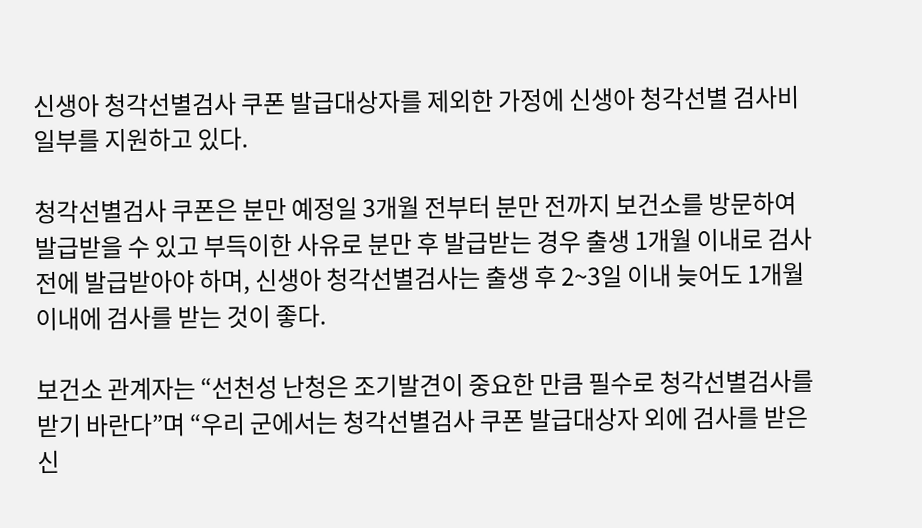신생아 청각선별검사 쿠폰 발급대상자를 제외한 가정에 신생아 청각선별 검사비 일부를 지원하고 있다.

청각선별검사 쿠폰은 분만 예정일 3개월 전부터 분만 전까지 보건소를 방문하여 발급받을 수 있고 부득이한 사유로 분만 후 발급받는 경우 출생 1개월 이내로 검사 전에 발급받아야 하며, 신생아 청각선별검사는 출생 후 2~3일 이내 늦어도 1개월 이내에 검사를 받는 것이 좋다.

보건소 관계자는 “선천성 난청은 조기발견이 중요한 만큼 필수로 청각선별검사를 받기 바란다”며 “우리 군에서는 청각선별검사 쿠폰 발급대상자 외에 검사를 받은 신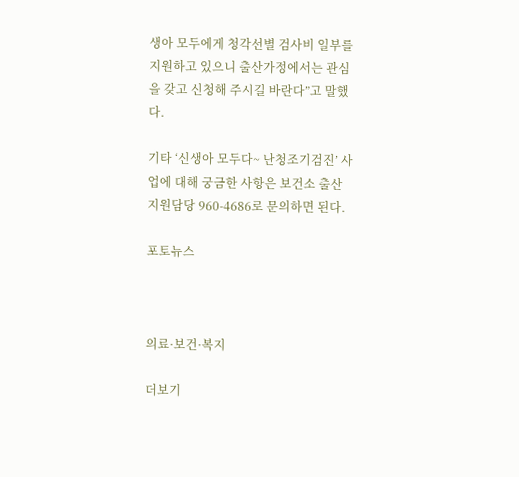생아 모두에게 청각선별 검사비 일부를 지원하고 있으니 출산가정에서는 관심을 갖고 신청해 주시길 바란다”고 말했다.

기타 ‘신생아 모두다~ 난청조기검진’ 사업에 대해 궁금한 사항은 보건소 출산지원담당 960-4686로 문의하면 된다.

포토뉴스



의료·보건·복지

더보기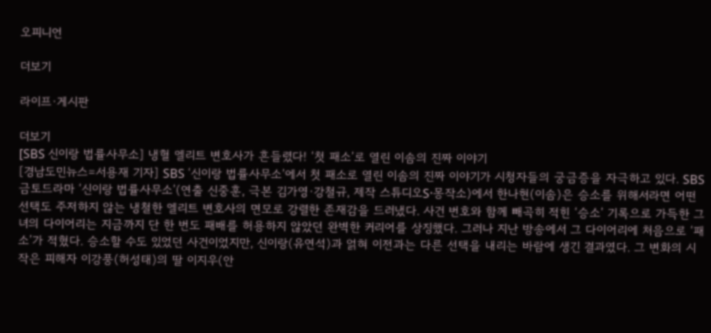오피니언

더보기

라이프·게시판

더보기
[SBS 신이랑 법률사무소] 냉혈 엘리트 변호사가 흔들렸다! ‘첫 패소’로 열린 이솜의 진짜 이야기
[경남도민뉴스=서용재 기자] SBS ‘신이랑 법률사무소’에서 첫 패소로 열린 이솜의 진짜 이야기가 시청자들의 궁금증을 자극하고 있다. SBS 금토드라마 ‘신이랑 법률사무소’(연출 신중훈, 극본 김가영·강철규, 제작 스튜디오S·몽작소)에서 한나현(이솜)은 승소를 위해서라면 어떤 선택도 주저하지 않는 냉철한 엘리트 변호사의 면모로 강렬한 존재감을 드러냈다. 사건 번호와 함께 빼곡히 적힌 ‘승소’ 기록으로 가득한 그녀의 다이어리는 지금까지 단 한 번도 패배를 허용하지 않았던 완벽한 커리어를 상징했다. 그러나 지난 방송에서 그 다이어리에 처음으로 ‘패소’가 적혔다. 승소할 수도 있었던 사건이었지만, 신이랑(유연석)과 얽혀 이전과는 다른 선택을 내리는 바람에 생긴 결과였다. 그 변화의 시작은 피해자 이강풍(허성태)의 딸 이지우(안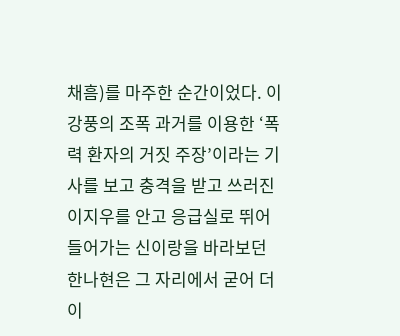채흠)를 마주한 순간이었다. 이강풍의 조폭 과거를 이용한 ‘폭력 환자의 거짓 주장’이라는 기사를 보고 충격을 받고 쓰러진 이지우를 안고 응급실로 뛰어들어가는 신이랑을 바라보던 한나현은 그 자리에서 굳어 더 이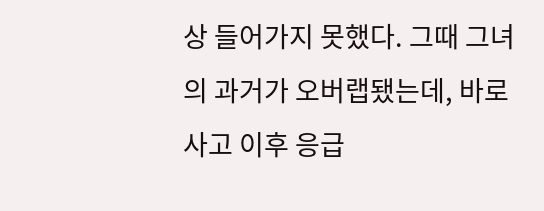상 들어가지 못했다. 그때 그녀의 과거가 오버랩됐는데, 바로 사고 이후 응급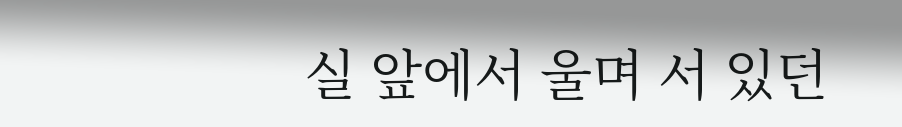실 앞에서 울며 서 있던